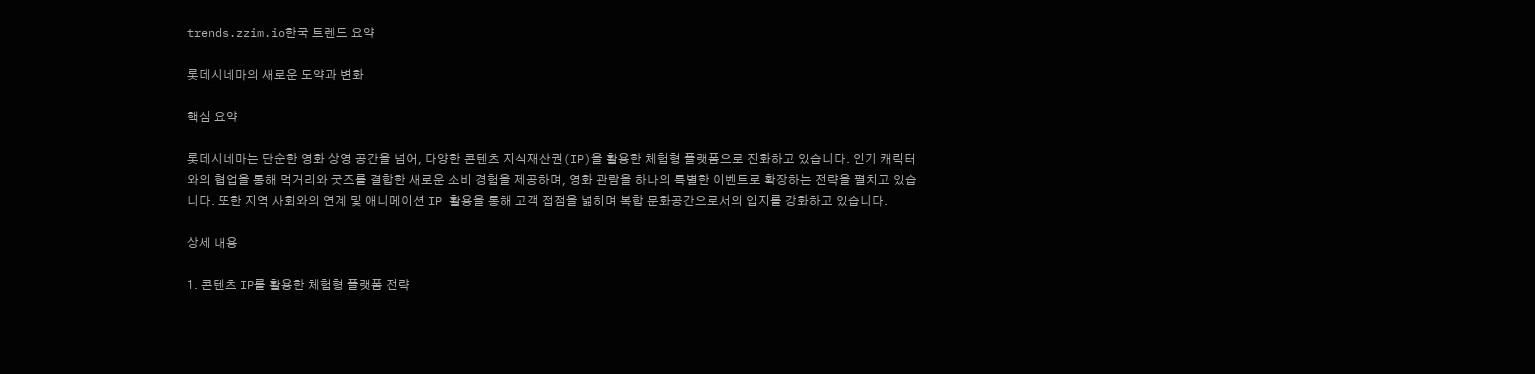trends.zzim.io한국 트렌드 요약

롯데시네마의 새로운 도약과 변화

핵심 요약

롯데시네마는 단순한 영화 상영 공간을 넘어, 다양한 콘텐츠 지식재산권(IP)을 활용한 체험형 플랫폼으로 진화하고 있습니다. 인기 캐릭터와의 협업을 통해 먹거리와 굿즈를 결합한 새로운 소비 경험을 제공하며, 영화 관람을 하나의 특별한 이벤트로 확장하는 전략을 펼치고 있습니다. 또한 지역 사회와의 연계 및 애니메이션 IP 활용을 통해 고객 접점을 넓히며 복합 문화공간으로서의 입지를 강화하고 있습니다.

상세 내용

1. 콘텐츠 IP를 활용한 체험형 플랫폼 전략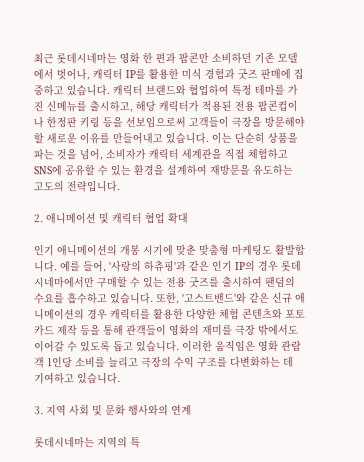최근 롯데시네마는 영화 한 편과 팝콘만 소비하던 기존 모델에서 벗어나, 캐릭터 IP를 활용한 미식 경험과 굿즈 판매에 집중하고 있습니다. 캐릭터 브랜드와 협업하여 특정 테마를 가진 신메뉴를 출시하고, 해당 캐릭터가 적용된 전용 팝콘컵이나 한정판 키링 등을 선보임으로써 고객들이 극장을 방문해야 할 새로운 이유를 만들어내고 있습니다. 이는 단순히 상품을 파는 것을 넘어, 소비자가 캐릭터 세계관을 직접 체험하고 SNS에 공유할 수 있는 환경을 설계하여 재방문을 유도하는 고도의 전략입니다.

2. 애니메이션 및 캐릭터 협업 확대

인기 애니메이션의 개봉 시기에 맞춘 맞춤형 마케팅도 활발합니다. 예를 들어, '사랑의 하츄핑'과 같은 인기 IP의 경우 롯데시네마에서만 구매할 수 있는 전용 굿즈를 출시하여 팬덤의 수요를 흡수하고 있습니다. 또한, '고스트밴드'와 같은 신규 애니메이션의 경우 캐릭터를 활용한 다양한 체험 콘텐츠와 포토카드 제작 등을 통해 관객들이 영화의 재미를 극장 밖에서도 이어갈 수 있도록 돕고 있습니다. 이러한 움직임은 영화 관람객 1인당 소비를 늘리고 극장의 수익 구조를 다변화하는 데 기여하고 있습니다.

3. 지역 사회 및 문화 행사와의 연계

롯데시네마는 지역의 특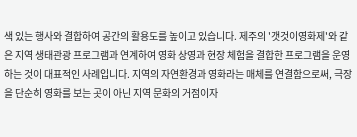색 있는 행사와 결합하여 공간의 활용도를 높이고 있습니다. 제주의 '갯것이영화제'와 같은 지역 생태관광 프로그램과 연계하여 영화 상영과 현장 체험을 결합한 프로그램을 운영하는 것이 대표적인 사례입니다. 지역의 자연환경과 영화라는 매체를 연결함으로써, 극장을 단순히 영화를 보는 곳이 아닌 지역 문화의 거점이자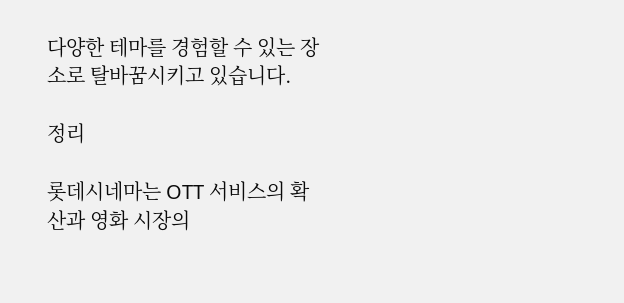다양한 테마를 경험할 수 있는 장소로 탈바꿈시키고 있습니다.

정리

롯데시네마는 OTT 서비스의 확산과 영화 시장의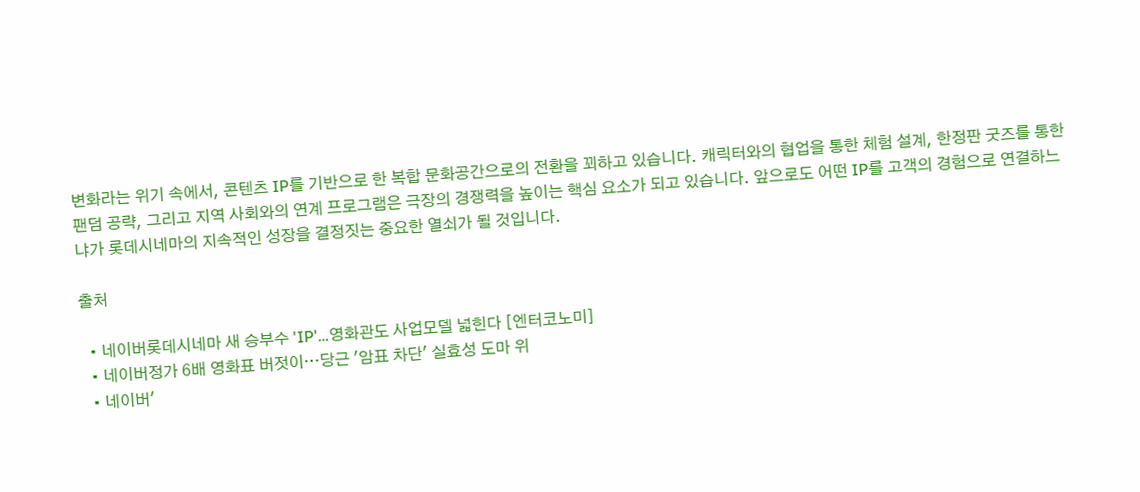변화라는 위기 속에서, 콘텐츠 IP를 기반으로 한 복합 문화공간으로의 전환을 꾀하고 있습니다. 캐릭터와의 협업을 통한 체험 설계, 한정판 굿즈를 통한 팬덤 공략, 그리고 지역 사회와의 연계 프로그램은 극장의 경쟁력을 높이는 핵심 요소가 되고 있습니다. 앞으로도 어떤 IP를 고객의 경험으로 연결하느냐가 롯데시네마의 지속적인 성장을 결정짓는 중요한 열쇠가 될 것입니다.

출처

  • 네이버롯데시네마 새 승부수 'IP'…영화관도 사업모델 넓힌다 [엔터코노미]
  • 네이버정가 6배 영화표 버젓이…당근 '암표 차단' 실효성 도마 위
  • 네이버'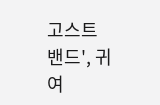고스트밴드', 귀여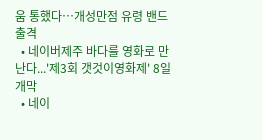움 통했다…개성만점 유령 밴드 출격
  • 네이버제주 바다를 영화로 만난다...'제3회 갯것이영화제' 8일 개막
  • 네이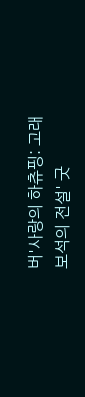버'사랑의 하츄핑: 고래보석의 전설' 굿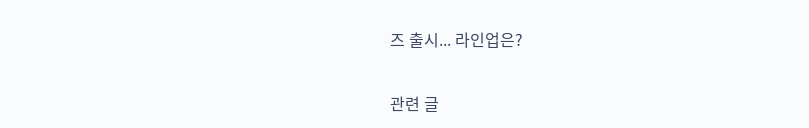즈 출시... 라인업은?

관련 글